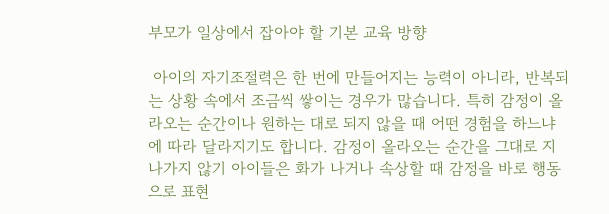부모가 일상에서 잡아야 할 기본 교육 방향

 아이의 자기조절력은 한 번에 만들어지는 능력이 아니라, 반복되는 상황 속에서 조금씩 쌓이는 경우가 많습니다. 특히 감정이 올라오는 순간이나 원하는 대로 되지 않을 때 어떤 경험을 하느냐에 따라 달라지기도 합니다. 감정이 올라오는 순간을 그대로 지나가지 않기 아이들은 화가 나거나 속상할 때 감정을 바로 행동으로 표현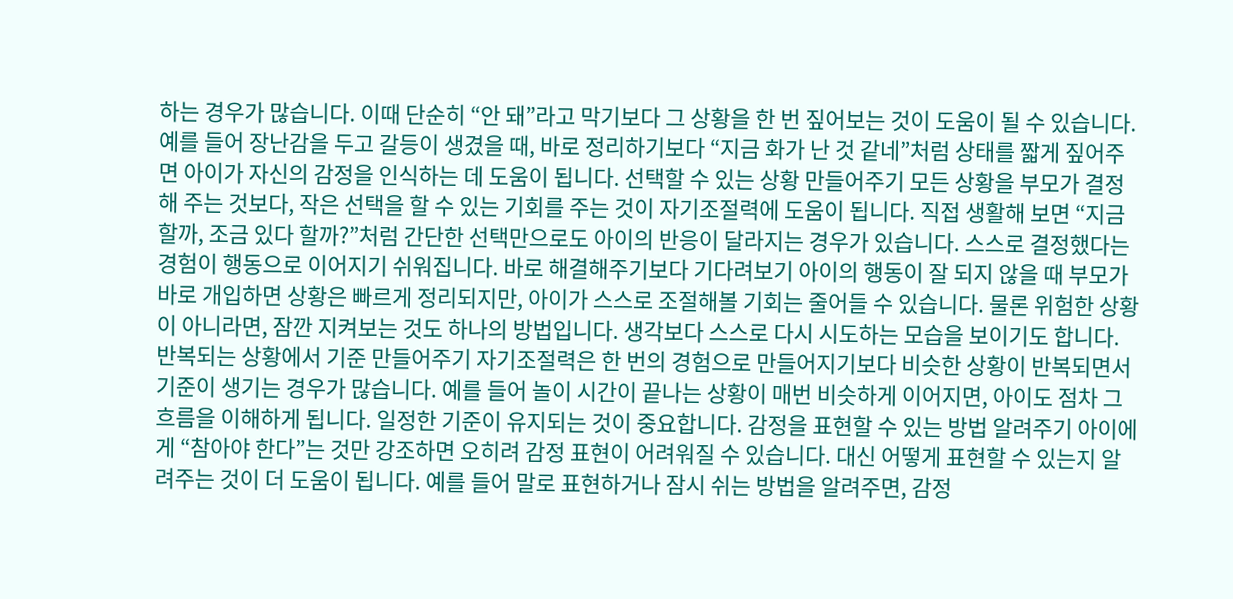하는 경우가 많습니다. 이때 단순히 “안 돼”라고 막기보다 그 상황을 한 번 짚어보는 것이 도움이 될 수 있습니다. 예를 들어 장난감을 두고 갈등이 생겼을 때, 바로 정리하기보다 “지금 화가 난 것 같네”처럼 상태를 짧게 짚어주면 아이가 자신의 감정을 인식하는 데 도움이 됩니다. 선택할 수 있는 상황 만들어주기 모든 상황을 부모가 결정해 주는 것보다, 작은 선택을 할 수 있는 기회를 주는 것이 자기조절력에 도움이 됩니다. 직접 생활해 보면 “지금 할까, 조금 있다 할까?”처럼 간단한 선택만으로도 아이의 반응이 달라지는 경우가 있습니다. 스스로 결정했다는 경험이 행동으로 이어지기 쉬워집니다. 바로 해결해주기보다 기다려보기 아이의 행동이 잘 되지 않을 때 부모가 바로 개입하면 상황은 빠르게 정리되지만, 아이가 스스로 조절해볼 기회는 줄어들 수 있습니다. 물론 위험한 상황이 아니라면, 잠깐 지켜보는 것도 하나의 방법입니다. 생각보다 스스로 다시 시도하는 모습을 보이기도 합니다. 반복되는 상황에서 기준 만들어주기 자기조절력은 한 번의 경험으로 만들어지기보다 비슷한 상황이 반복되면서 기준이 생기는 경우가 많습니다. 예를 들어 놀이 시간이 끝나는 상황이 매번 비슷하게 이어지면, 아이도 점차 그 흐름을 이해하게 됩니다. 일정한 기준이 유지되는 것이 중요합니다. 감정을 표현할 수 있는 방법 알려주기 아이에게 “참아야 한다”는 것만 강조하면 오히려 감정 표현이 어려워질 수 있습니다. 대신 어떻게 표현할 수 있는지 알려주는 것이 더 도움이 됩니다. 예를 들어 말로 표현하거나 잠시 쉬는 방법을 알려주면, 감정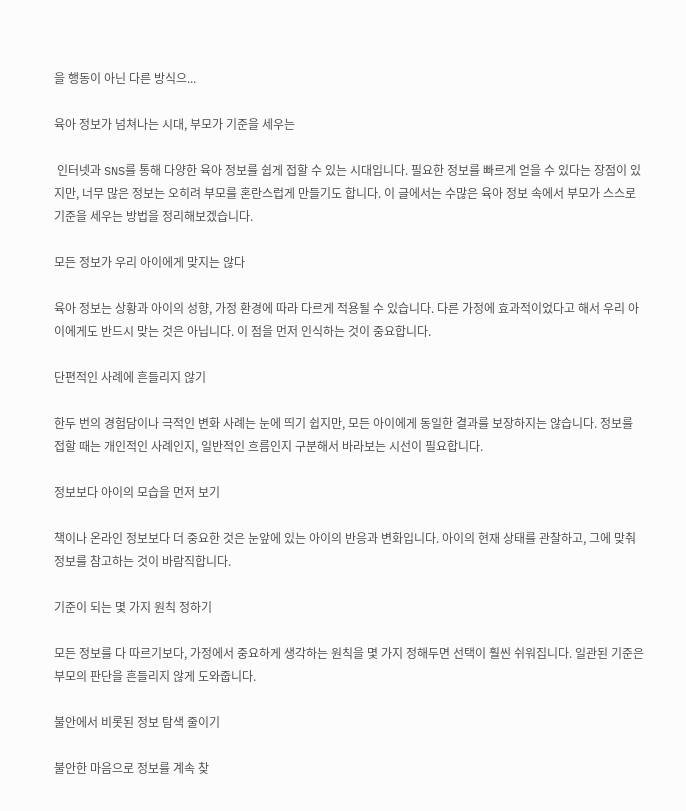을 행동이 아닌 다른 방식으...

육아 정보가 넘쳐나는 시대, 부모가 기준을 세우는

 인터넷과 SNS를 통해 다양한 육아 정보를 쉽게 접할 수 있는 시대입니다. 필요한 정보를 빠르게 얻을 수 있다는 장점이 있지만, 너무 많은 정보는 오히려 부모를 혼란스럽게 만들기도 합니다. 이 글에서는 수많은 육아 정보 속에서 부모가 스스로 기준을 세우는 방법을 정리해보겠습니다.

모든 정보가 우리 아이에게 맞지는 않다

육아 정보는 상황과 아이의 성향, 가정 환경에 따라 다르게 적용될 수 있습니다. 다른 가정에 효과적이었다고 해서 우리 아이에게도 반드시 맞는 것은 아닙니다. 이 점을 먼저 인식하는 것이 중요합니다.

단편적인 사례에 흔들리지 않기

한두 번의 경험담이나 극적인 변화 사례는 눈에 띄기 쉽지만, 모든 아이에게 동일한 결과를 보장하지는 않습니다. 정보를 접할 때는 개인적인 사례인지, 일반적인 흐름인지 구분해서 바라보는 시선이 필요합니다.

정보보다 아이의 모습을 먼저 보기

책이나 온라인 정보보다 더 중요한 것은 눈앞에 있는 아이의 반응과 변화입니다. 아이의 현재 상태를 관찰하고, 그에 맞춰 정보를 참고하는 것이 바람직합니다.

기준이 되는 몇 가지 원칙 정하기

모든 정보를 다 따르기보다, 가정에서 중요하게 생각하는 원칙을 몇 가지 정해두면 선택이 훨씬 쉬워집니다. 일관된 기준은 부모의 판단을 흔들리지 않게 도와줍니다.

불안에서 비롯된 정보 탐색 줄이기

불안한 마음으로 정보를 계속 찾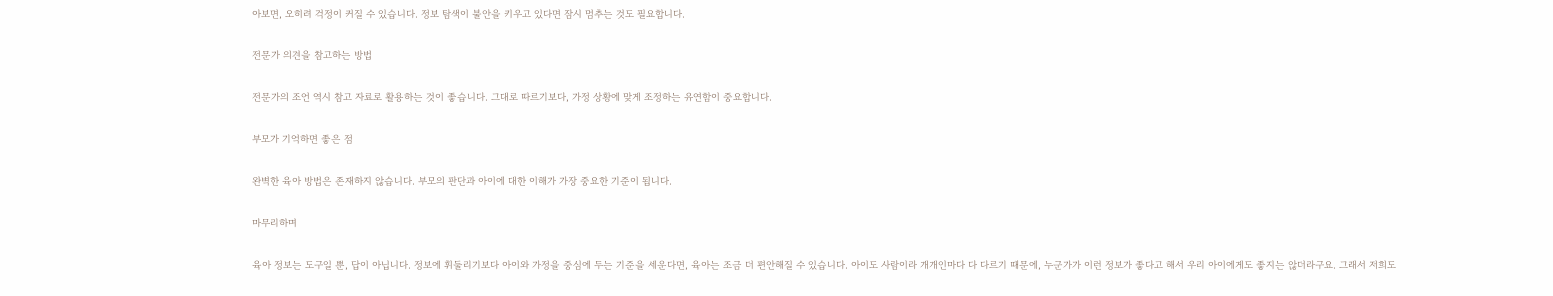아보면, 오히려 걱정이 커질 수 있습니다. 정보 탐색이 불안을 키우고 있다면 잠시 멈추는 것도 필요합니다.

전문가 의견을 참고하는 방법

전문가의 조언 역시 참고 자료로 활용하는 것이 좋습니다. 그대로 따르기보다, 가정 상황에 맞게 조정하는 유연함이 중요합니다.

부모가 기억하면 좋은 점

완벽한 육아 방법은 존재하지 않습니다. 부모의 판단과 아이에 대한 이해가 가장 중요한 기준이 됩니다.

마무리하며

육아 정보는 도구일 뿐, 답이 아닙니다. 정보에 휘둘리기보다 아이와 가정을 중심에 두는 기준을 세운다면, 육아는 조금 더 편안해질 수 있습니다. 아이도 사람이라 개개인마다 다 다르기 때문에, 누군가가 이런 정보가 좋다고 해서 우리 아이에게도 좋지는 않더라구요. 그래서 저희도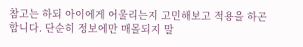참고는 하되 아이에게 어울리는지 고민해보고 적용을 하곤 합니다. 단순히 정보에만 매몰되지 말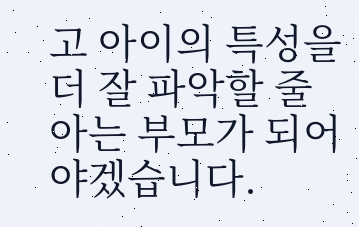고 아이의 특성을 더 잘 파악할 줄 아는 부모가 되어야겠습니다.